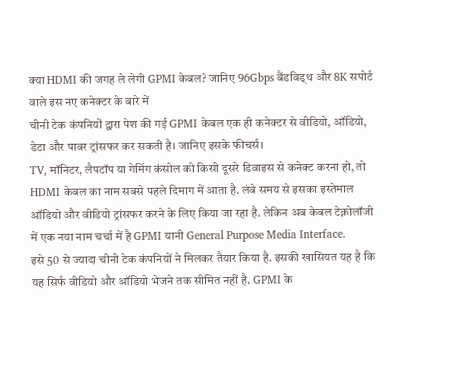क्या HDMI की जगह ले लेगी GPMI केबल? जानिए 96Gbps बैंडविड्थ और 8K सपोर्ट वाले इस नए कनेक्टर के बारे में
चीनी टेक कंपनियों द्वारा पेश की गई GPMI केबल एक ही कनेक्टर से वीडियो, ऑडियो, डेटा और पावर ट्रांसफर कर सकती है। जानिए इसके फीचर्स।
TV, मॉनिटर, लैपटॉप या गेमिंग कंसोल को किसी दूसरे डिवाइस से कनेक्ट करना हो, तो HDMI केबल का नाम सबसे पहले दिमाग में आता है. लंबे समय से इसका इस्तेमाल ऑडियो और वीडियो ट्रांसफर करने के लिए किया जा रहा है. लेकिन अब केबल टेक्नोलॉजी में एक नया नाम चर्चा में है GPMI यानी General Purpose Media Interface.
इसे 50 से ज्यादा चीनी टेक कंपनियों ने मिलकर तैयार किया है. इसकी खासियत यह है कि यह सिर्फ वीडियो और ऑडियो भेजने तक सीमित नहीं है. GPMI के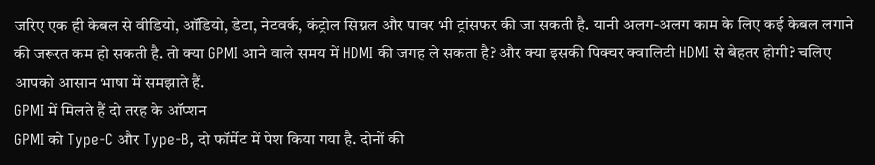जरिए एक ही केबल से वीडियो, ऑडियो, डेटा, नेटवर्क, कंट्रोल सिग्नल और पावर भी ट्रांसफर की जा सकती है. यानी अलग-अलग काम के लिए कई केबल लगाने की जरूरत कम हो सकती है. तो क्या GPMI आने वाले समय में HDMI की जगह ले सकता है? और क्या इसकी पिक्चर क्वालिटी HDMI से बेहतर होगी? चलिए आपको आसान भाषा में समझाते हैं.
GPMI में मिलते हैं दो तरह के ऑप्शन
GPMI को Type-C और Type-B, दो फॉर्मेट में पेश किया गया है. दोनों की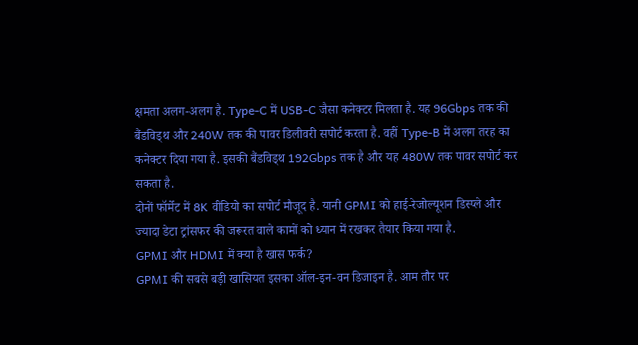क्षमता अलग-अलग है. Type-C में USB-C जैसा कनेक्टर मिलता है. यह 96Gbps तक की बैंडविड्थ और 240W तक की पावर डिलीवरी सपोर्ट करता है. वहीं Type-B में अलग तरह का कनेक्टर दिया गया है. इसकी बैंडविड्थ 192Gbps तक है और यह 480W तक पावर सपोर्ट कर सकता है.
दोनों फॉर्मेट में 8K वीडियो का सपोर्ट मौजूद है. यानी GPMI को हाई-रेजोल्यूशन डिस्प्ले और ज्यादा डेटा ट्रांसफर की जरूरत वाले कामों को ध्यान में रखकर तैयार किया गया है.
GPMI और HDMI में क्या है खास फर्क?
GPMI की सबसे बड़ी खासियत इसका ऑल-इन-वन डिजाइन है. आम तौर पर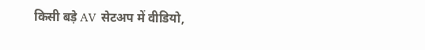किसी बड़े AV सेटअप में वीडियो,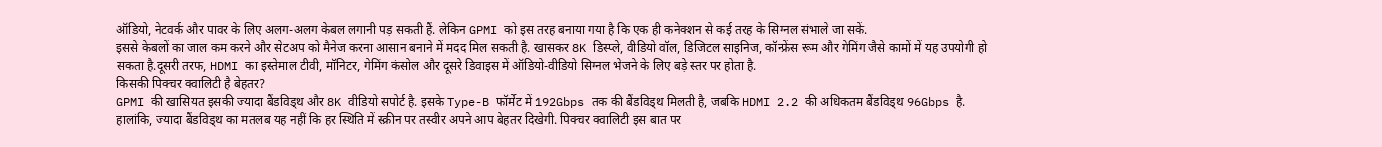ऑडियो, नेटवर्क और पावर के लिए अलग-अलग केबल लगानी पड़ सकती हैं. लेकिन GPMI को इस तरह बनाया गया है कि एक ही कनेक्शन से कई तरह के सिग्नल संभाले जा सकें.
इससे केबलों का जाल कम करने और सेटअप को मैनेज करना आसान बनाने में मदद मिल सकती है. खासकर 8K डिस्प्ले, वीडियो वॉल, डिजिटल साइनिज, कॉन्फ्रेंस रूम और गेमिंग जैसे कामों में यह उपयोगी हो सकता है.दूसरी तरफ, HDMI का इस्तेमाल टीवी, मॉनिटर, गेमिंग कंसोल और दूसरे डिवाइस में ऑडियो-वीडियो सिग्नल भेजने के लिए बड़े स्तर पर होता है.
किसकी पिक्चर क्वालिटी है बेहतर?
GPMI की खासियत इसकी ज्यादा बैंडविड्थ और 8K वीडियो सपोर्ट है. इसके Type-B फॉर्मेट में 192Gbps तक की बैंडविड्थ मिलती है, जबकि HDMI 2.2 की अधिकतम बैंडविड्थ 96Gbps है. हालांकि, ज्यादा बैंडविड्थ का मतलब यह नहीं कि हर स्थिति में स्क्रीन पर तस्वीर अपने आप बेहतर दिखेगी. पिक्चर क्वालिटी इस बात पर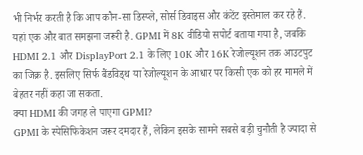भी निर्भर करती है कि आप कौन-सा डिस्प्ले, सोर्स डिवाइस और कंटेंट इस्तेमाल कर रहे हैं.
यहां एक और बात समझना जरूरी है. GPMI में 8K वीडियो सपोर्ट बताया गया है, जबकि HDMI 2.1 और DisplayPort 2.1 के लिए 10K और 16K रेजोल्यूशन तक आउटपुट का जिक्र है. इसलिए सिर्फ बैंडविड्थ या रेजोल्यूशन के आधार पर किसी एक को हर मामले में बेहतर नहीं कहा जा सकता.
क्या HDMI की जगह ले पाएगा GPMI?
GPMI के स्पेसिफिकेशन जरूर दमदार हैं, लेकिन इसके सामने सबसे बड़ी चुनौती है ज्यादा से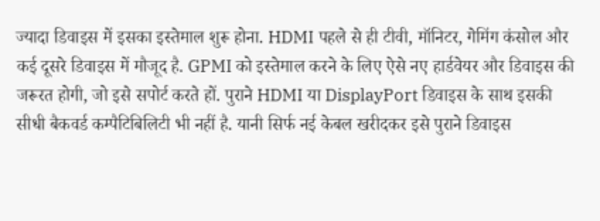ज्यादा डिवाइस में इसका इस्तेमाल शुरू होना. HDMI पहले से ही टीवी, मॉनिटर, गेमिंग कंसोल और कई दूसरे डिवाइस में मौजूद है. GPMI को इस्तेमाल करने के लिए ऐसे नए हार्डवेयर और डिवाइस की जरूरत होगी, जो इसे सपोर्ट करते हों. पुराने HDMI या DisplayPort डिवाइस के साथ इसकी सीधी बैकवर्ड कम्पैटिबिलिटी भी नहीं है. यानी सिर्फ नई केबल खरीदकर इसे पुराने डिवाइस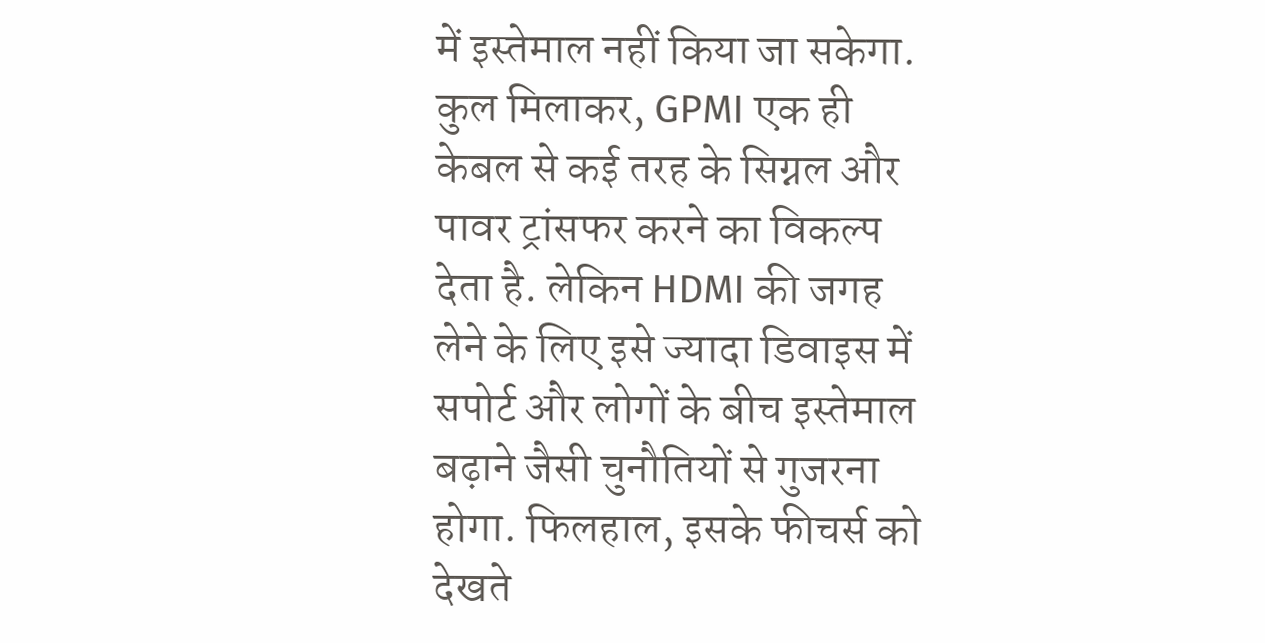में इस्तेमाल नहीं किया जा सकेगा.
कुल मिलाकर, GPMI एक ही केबल से कई तरह के सिग्नल और पावर ट्रांसफर करने का विकल्प देता है. लेकिन HDMI की जगह लेने के लिए इसे ज्यादा डिवाइस में सपोर्ट और लोगों के बीच इस्तेमाल बढ़ाने जैसी चुनौतियों से गुजरना होगा. फिलहाल, इसके फीचर्स को देखते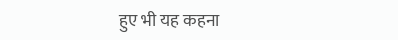हुए भी यह कहना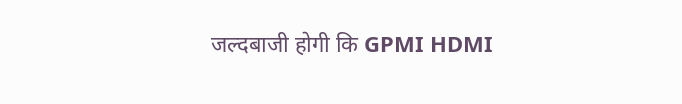जल्दबाजी होगी कि GPMI HDMI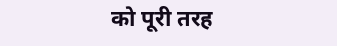को पूरी तरह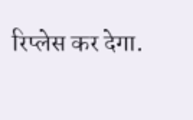रिप्लेस कर देगा.